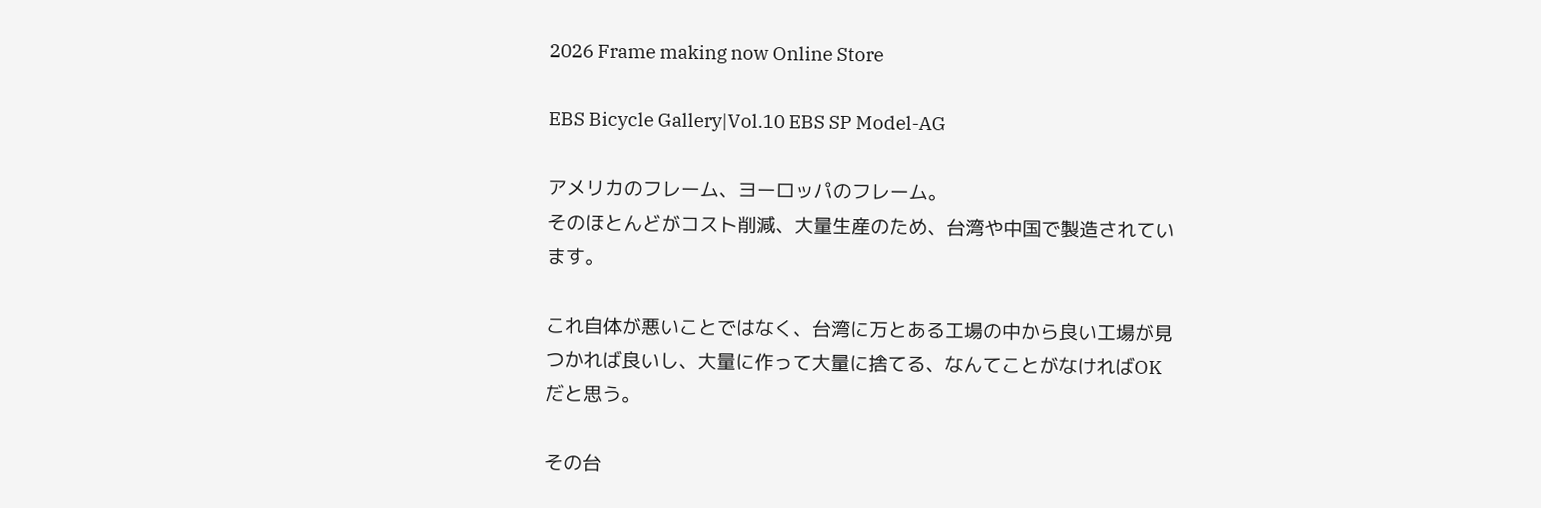2026 Frame making now Online Store

EBS Bicycle Gallery|Vol.10 EBS SP Model-AG

アメリカのフレーム、ヨーロッパのフレーム。
そのほとんどがコスト削減、大量生産のため、台湾や中国で製造されています。

これ自体が悪いことではなく、台湾に万とある工場の中から良い工場が見つかれば良いし、大量に作って大量に捨てる、なんてことがなければOKだと思う。

その台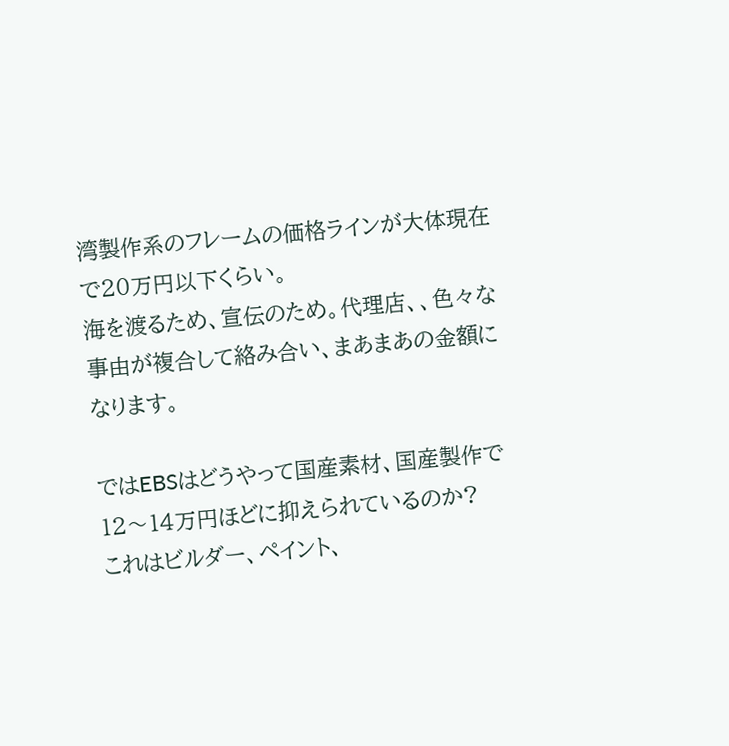湾製作系のフレームの価格ラインが大体現在で20万円以下くらい。
海を渡るため、宣伝のため。代理店、、色々な事由が複合して絡み合い、まあまあの金額になります。

ではEBSはどうやって国産素材、国産製作で12〜14万円ほどに抑えられているのか?
これはビルダー、ペイント、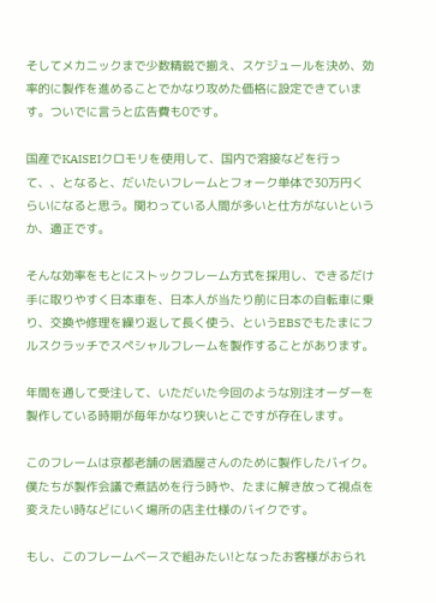そしてメカニックまで少数精鋭で揃え、スケジュールを決め、効率的に製作を進めることでかなり攻めた価格に設定できています。ついでに言うと広告費も0です。

国産でKAISEIクロモリを使用して、国内で溶接などを行って、、となると、だいたいフレームとフォーク単体で30万円くらいになると思う。関わっている人間が多いと仕方がないというか、適正です。

そんな効率をもとにストックフレーム方式を採用し、できるだけ手に取りやすく日本車を、日本人が当たり前に日本の自転車に乗り、交換や修理を繰り返して長く使う、というEBSでもたまにフルスクラッチでスペシャルフレームを製作することがあります。

年間を通して受注して、いただいた今回のような別注オーダーを製作している時期が毎年かなり狭いとこですが存在します。

このフレームは京都老舗の居酒屋さんのために製作したバイク。
僕たちが製作会議で煮詰めを行う時や、たまに解き放って視点を変えたい時などにいく場所の店主仕様のバイクです。

もし、このフレームベースで組みたい!となったお客様がおられ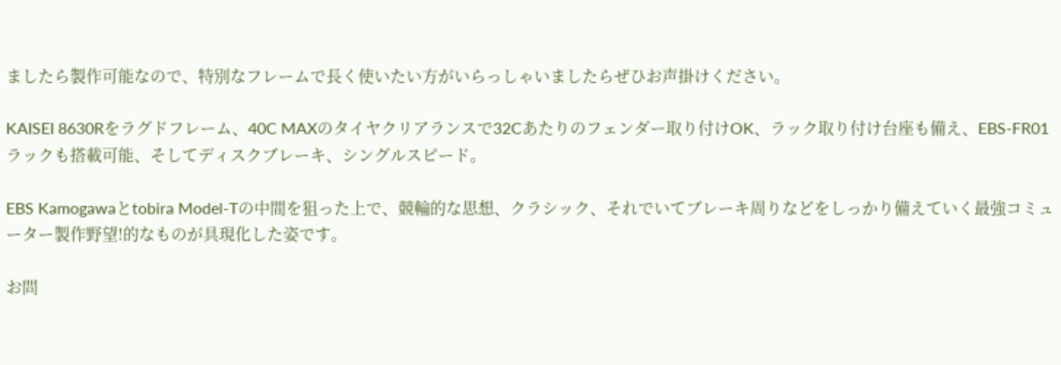ましたら製作可能なので、特別なフレームで長く使いたい方がいらっしゃいましたらぜひお声掛けください。

KAISEI 8630Rをラグドフレーム、40C MAXのタイヤクリアランスで32Cあたりのフェンダー取り付けOK、ラック取り付け台座も備え、EBS-FR01ラックも搭載可能、そしてディスクブレーキ、シングルスピード。

EBS Kamogawaとtobira Model-Tの中間を狙った上で、競輪的な思想、クラシック、それでいてブレーキ周りなどをしっかり備えていく最強コミューター製作野望!的なものが具現化した姿です。

お問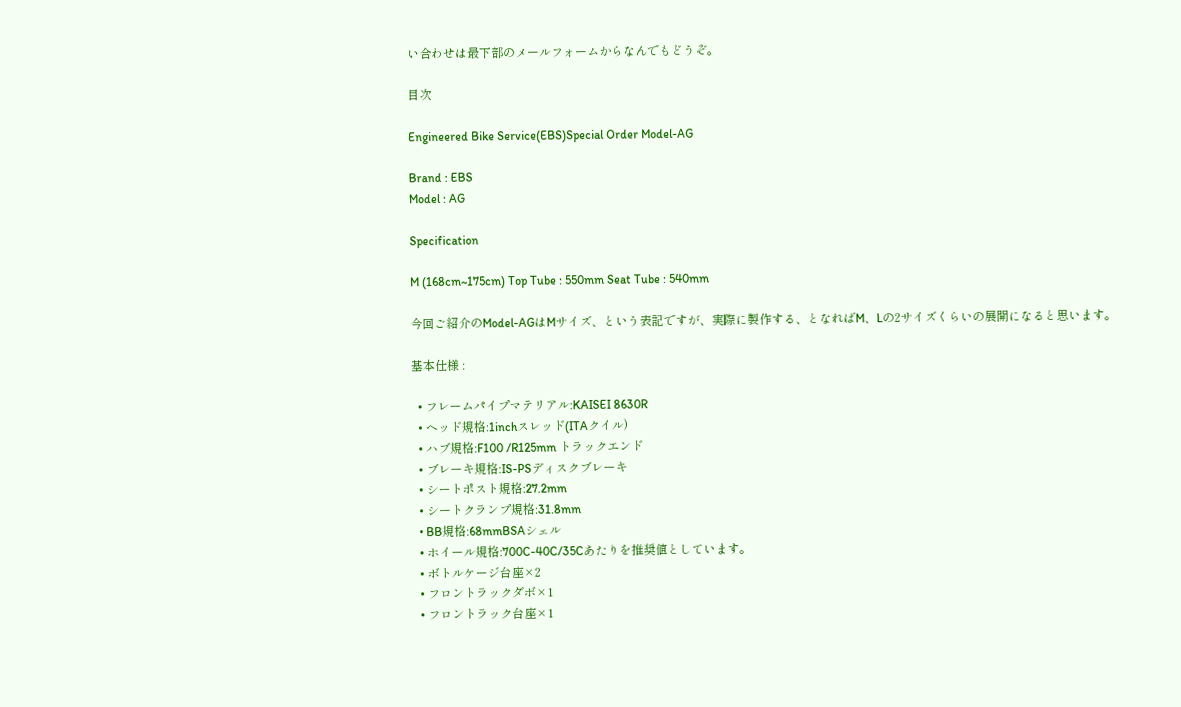い合わせは最下部のメールフォームからなんでもどうぞ。

目次

Engineered Bike Service(EBS)Special Order Model-AG

Brand : EBS
Model : AG

Specification

M (168cm~175cm) Top Tube : 550mm Seat Tube : 540mm

今回ご紹介のModel-AGはMサイズ、という表記ですが、実際に製作する、となればM、Lの2サイズくらいの展開になると思います。

基本仕様 :

  • フレームパイプマテリアル:KAISEI 8630R
  • ヘッド規格:1inchスレッド(ITAクイル)
  • ハブ規格:F100 /R125mm トラックエンド
  • ブレーキ規格:IS-PSディスクブレーキ
  • シートポスト規格:27.2mm
  • シートクランプ規格:31.8mm
  • BB規格:68mmBSAシェル
  • ホイール規格:700C-40C/35Cあたりを推奨値としています。
  • ボトルケージ台座×2
  • フロントラックダボ×1
  • フロントラック台座×1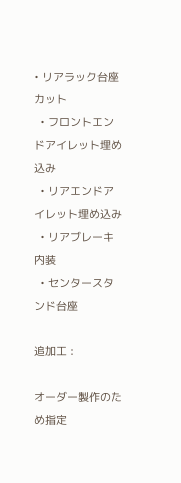• リアラック台座カット
  • フロントエンドアイレット埋め込み
  • リアエンドアイレット埋め込み
  • リアブレーキ内装
  • センタースタンド台座

追加工 :

オーダー製作のため指定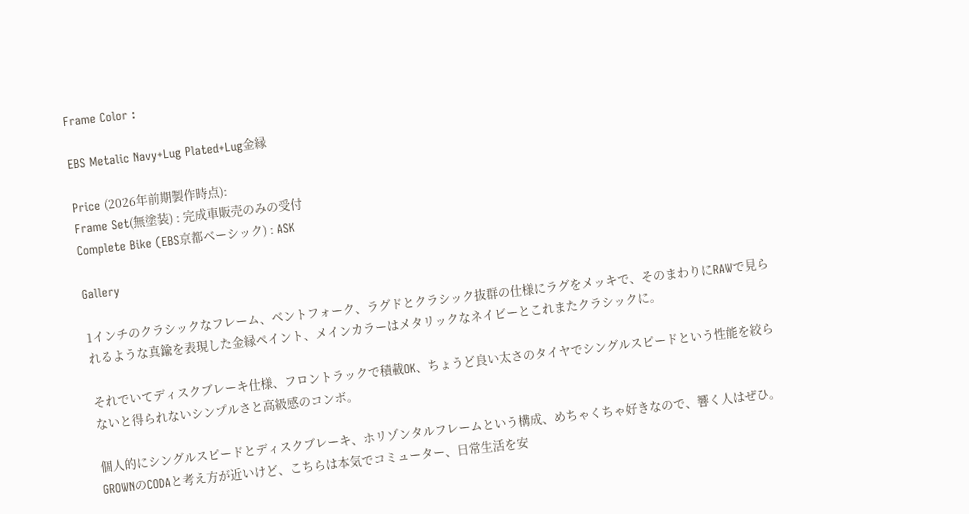Frame Color :

EBS Metalic Navy+Lug Plated+Lug金縁

Price (2026年前期製作時点):
Frame Set(無塗装) : 完成車販売のみの受付
Complete Bike (EBS京都ベーシック) : ASK

Gallery

1インチのクラシックなフレーム、ベントフォーク、ラグドとクラシック抜群の仕様にラグをメッキで、そのまわりにRAWで見られるような真鍮を表現した金縁ペイント、メインカラーはメタリックなネイビーとこれまたクラシックに。

それでいてディスクブレーキ仕様、フロントラックで積載OK、ちょうど良い太さのタイヤでシングルスピードという性能を絞らないと得られないシンプルさと高級感のコンボ。

個人的にシングルスピードとディスクブレーキ、ホリゾンタルフレームという構成、めちゃくちゃ好きなので、響く人はぜひ。GROWNのCODAと考え方が近いけど、こちらは本気でコミューター、日常生活を安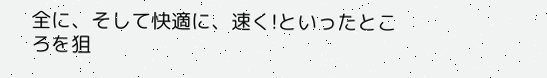全に、そして快適に、速く!といったところを狙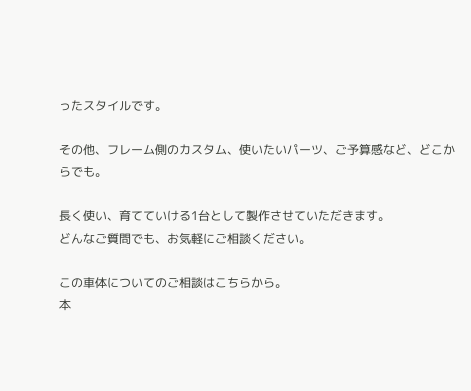ったスタイルです。

その他、フレーム側のカスタム、使いたいパーツ、ご予算感など、どこからでも。

長く使い、育てていける1台として製作させていただきます。
どんなご質問でも、お気軽にご相談ください。

この車体についてのご相談はこちらから。
本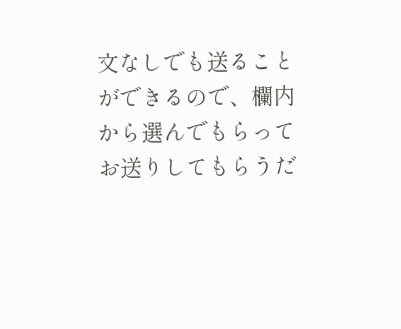文なしでも送ることができるので、欄内から選んでもらって
お送りしてもらうだ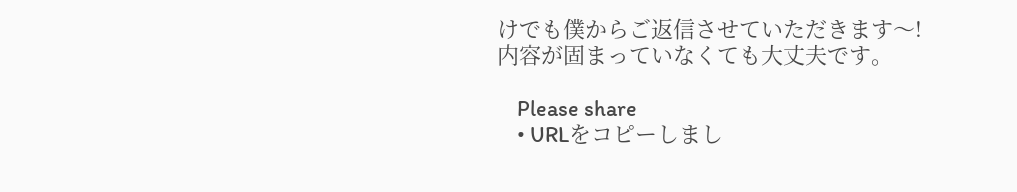けでも僕からご返信させていただきます〜!
内容が固まっていなくても大丈夫です。

    Please share
    • URLをコピーしまし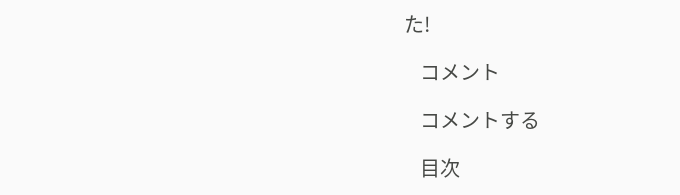た!

    コメント

    コメントする

    目次